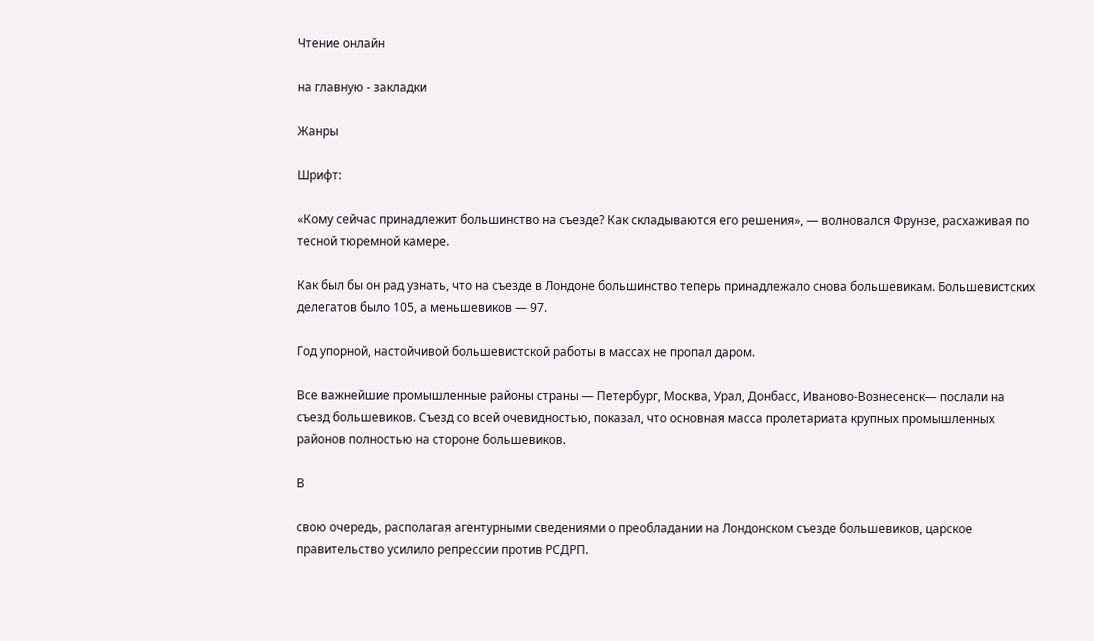Чтение онлайн

на главную - закладки

Жанры

Шрифт:

«Кому сейчас принадлежит большинство на съезде? Как складываются его решения», — волновался Фрунзе, расхаживая по тесной тюремной камере.

Как был бы он рад узнать, что на съезде в Лондоне большинство теперь принадлежало снова большевикам. Большевистских делегатов было 105, а меньшевиков — 97.

Год упорной, настойчивой большевистской работы в массах не пропал даром.

Все важнейшие промышленные районы страны — Петербург, Москва, Урал, Донбасс, Иваново-Вознесенск— послали на съезд большевиков. Съезд со всей очевидностью, показал, что основная масса пролетариата крупных промышленных районов полностью на стороне большевиков.

В

свою очередь, располагая агентурными сведениями о преобладании на Лондонском съезде большевиков, царское правительство усилило репрессии против РСДРП.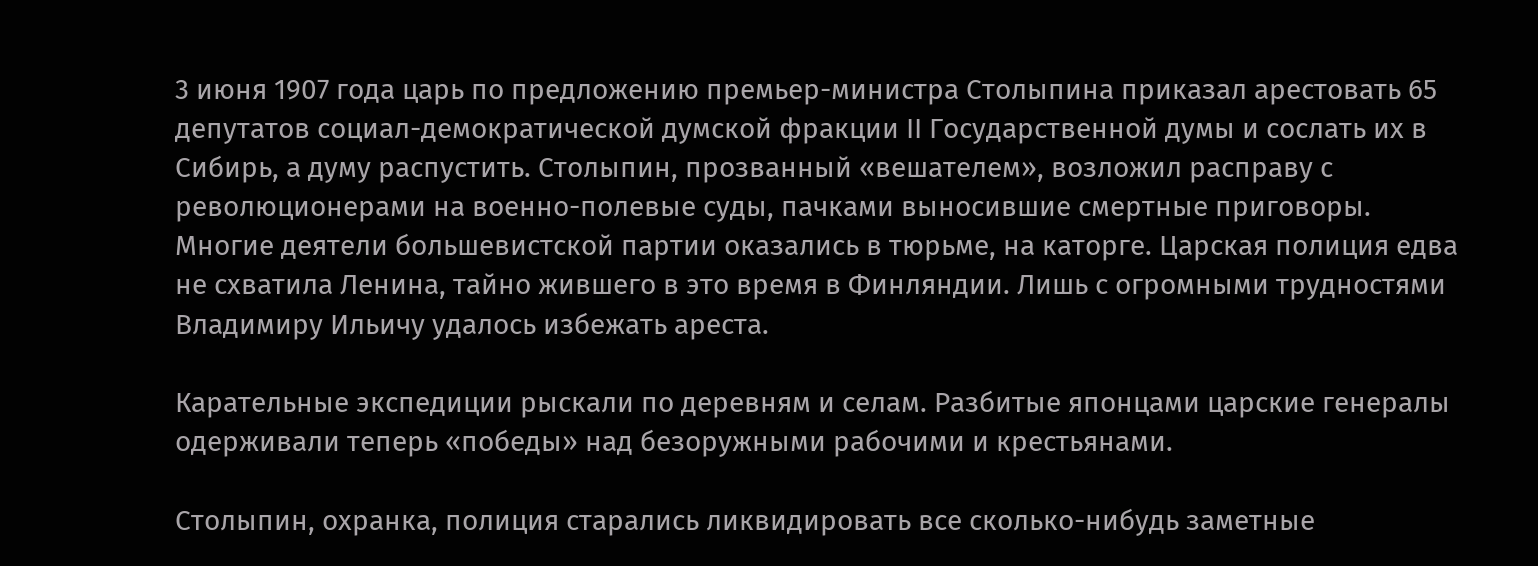3 июня 1907 года царь по предложению премьер-министра Столыпина приказал арестовать 65 депутатов социал-демократической думской фракции II Государственной думы и сослать их в Сибирь, а думу распустить. Столыпин, прозванный «вешателем», возложил расправу с революционерами на военно-полевые суды, пачками выносившие смертные приговоры. Многие деятели большевистской партии оказались в тюрьме, на каторге. Царская полиция едва не схватила Ленина, тайно жившего в это время в Финляндии. Лишь с огромными трудностями Владимиру Ильичу удалось избежать ареста.

Карательные экспедиции рыскали по деревням и селам. Разбитые японцами царские генералы одерживали теперь «победы» над безоружными рабочими и крестьянами.

Столыпин, охранка, полиция старались ликвидировать все сколько-нибудь заметные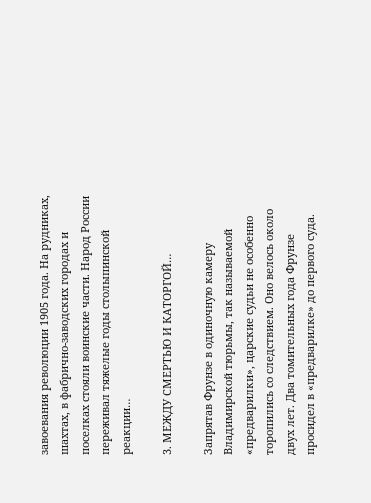завоевания революции 1905 года. На рудниках, шахтах, в фабрично-заводских городах и поселках стояли воинские части. Народ России переживал тяжелые годы столыпинской реакции…

3. МЕЖДУ СМЕРТЬЮ И КАТОРГОЙ…

Запрятав Фрунзе в одиночную камеру Владимирской тюрьмы, так называемой «предварилки», царские судьи не особенно торопились со следствием. Оно велось около двух лет. Два томительных года Фрунзе просидел в «предварилке» до первого суда.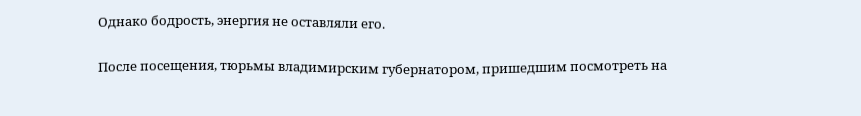Однако бодрость, энергия не оставляли его.

После посещения, тюрьмы владимирским губернатором, пришедшим посмотреть на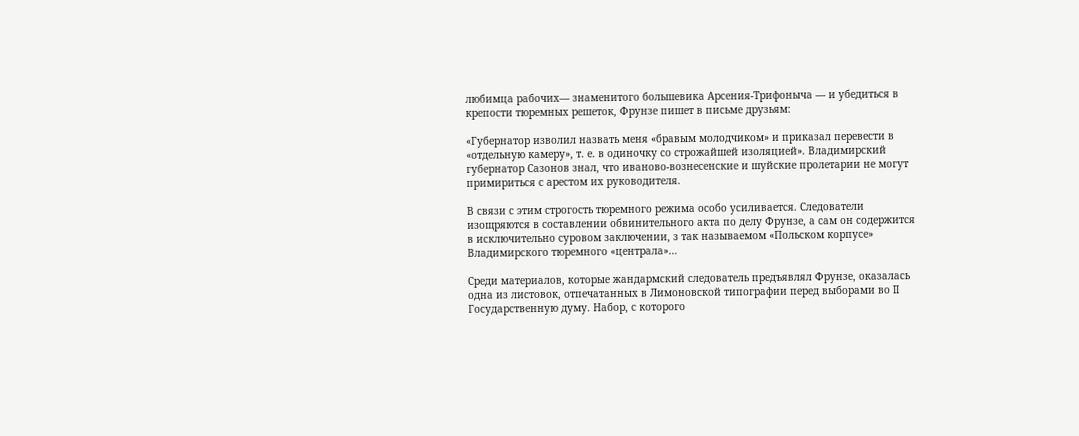любимца рабочих— знаменитого большевика Арсения-Трифоныча — и убедиться в крепости тюремных решеток, Фрунзе пишет в письме друзьям:

«Губернатор изволил назвать меня «бравым молодчиком» и приказал перевести в «отдельную камеру», т. е. в одиночку со строжайшей изоляцией». Владимирский губернатор Сазонов знал, что иваново-вознесенские и шуйские пролетарии не могут примириться с арестом их руководителя.

В связи с этим строгость тюремного режима особо усиливается. Следователи изощряются в составлении обвинительного акта по делу Фрунзе, а сам он содержится в исключительно суровом заключении, з так называемом «Польском корпусе» Владимирского тюремного «централа»…

Среди материалов, которые жандармский следователь предъявлял Фрунзе, оказалась одна из листовок, отпечатанных в Лимоновской типографии перед выборами во II Государственную думу. Набор, с которого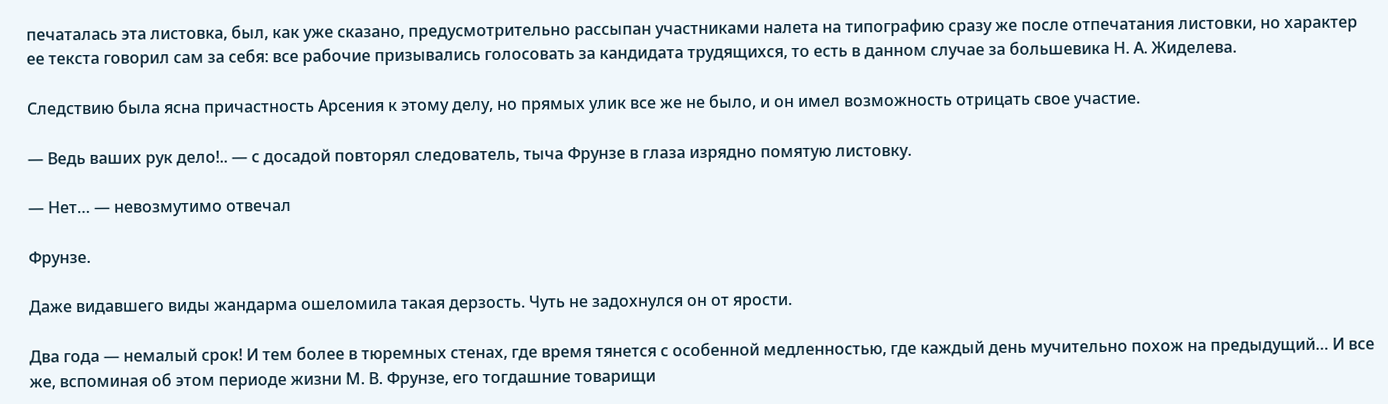печаталась эта листовка, был, как уже сказано, предусмотрительно рассыпан участниками налета на типографию сразу же после отпечатания листовки, но характер ее текста говорил сам за себя: все рабочие призывались голосовать за кандидата трудящихся, то есть в данном случае за большевика Н. А. Жиделева.

Следствию была ясна причастность Арсения к этому делу, но прямых улик все же не было, и он имел возможность отрицать свое участие.

— Ведь ваших рук дело!.. — с досадой повторял следователь, тыча Фрунзе в глаза изрядно помятую листовку.

— Нет… — невозмутимо отвечал

Фрунзе.

Даже видавшего виды жандарма ошеломила такая дерзость. Чуть не задохнулся он от ярости.

Два года — немалый срок! И тем более в тюремных стенах, где время тянется с особенной медленностью, где каждый день мучительно похож на предыдущий… И все же, вспоминая об этом периоде жизни М. В. Фрунзе, его тогдашние товарищи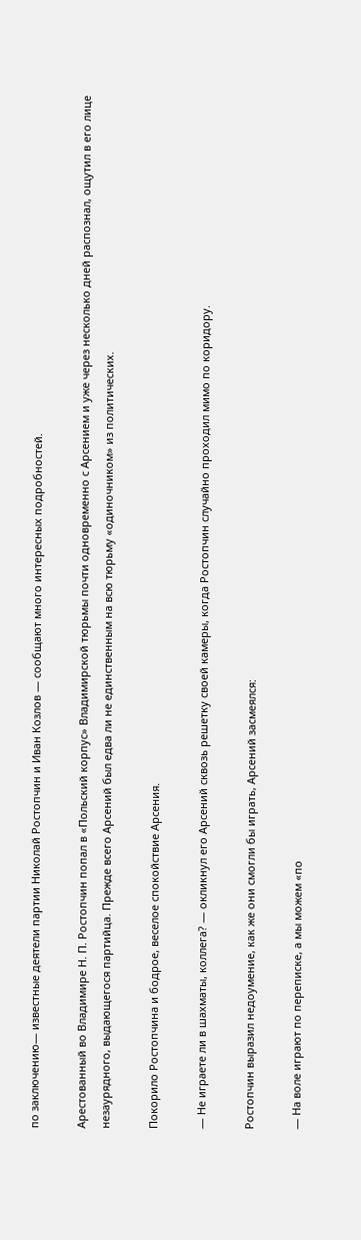по заключению— известные деятели партии Николай Ростопчин и Иван Козлов — сообщают много интересных подробностей.

Арестованный во Владимире Н. П. Ростопчин попал в «Польский корпус» Владимирской тюрьмы почти одновременно с Арсением и уже через несколько дней распознал, ощутил в его лице незаурядного, выдающегося партийца. Прежде всего Арсений был едва ли не единственным на всю тюрьму «одиночником» из политических.

Покорило Ростопчина и бодрое, веселое спокойствие Арсения.

— Не играете ли в шахматы, коллега? — окликнул его Арсений сквозь решетку своей камеры, когда Ростопчин случайно проходил мимо по коридору.

Ростопчин выразил недоумение, как же они смогли бы играть, Арсений засмеялся:

— На воле играют по переписке, а мы можем «по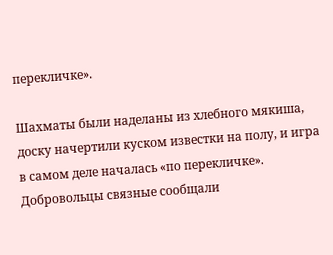перекличке».

Шахматы были наделаны из хлебного мякиша, доску начертили куском известки на полу, и игра в самом деле началась «по перекличке». Добровольцы связные сообщали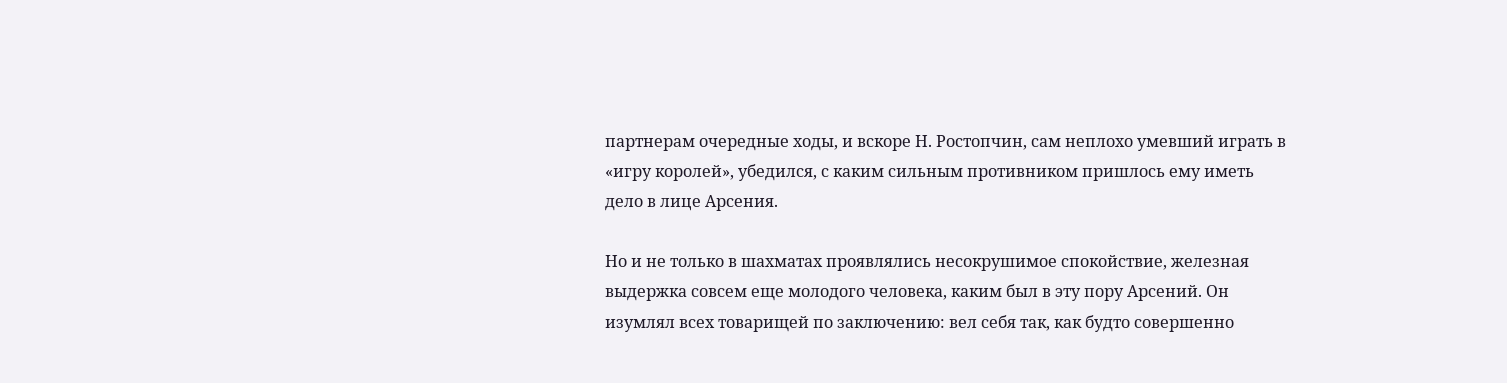партнерам очередные ходы, и вскоре Н. Ростопчин, сам неплохо умевший играть в «игру королей», убедился, с каким сильным противником пришлось ему иметь дело в лице Арсения.

Но и не только в шахматах проявлялись несокрушимое спокойствие, железная выдержка совсем еще молодого человека, каким был в эту пору Арсений. Он изумлял всех товарищей по заключению: вел себя так, как будто совершенно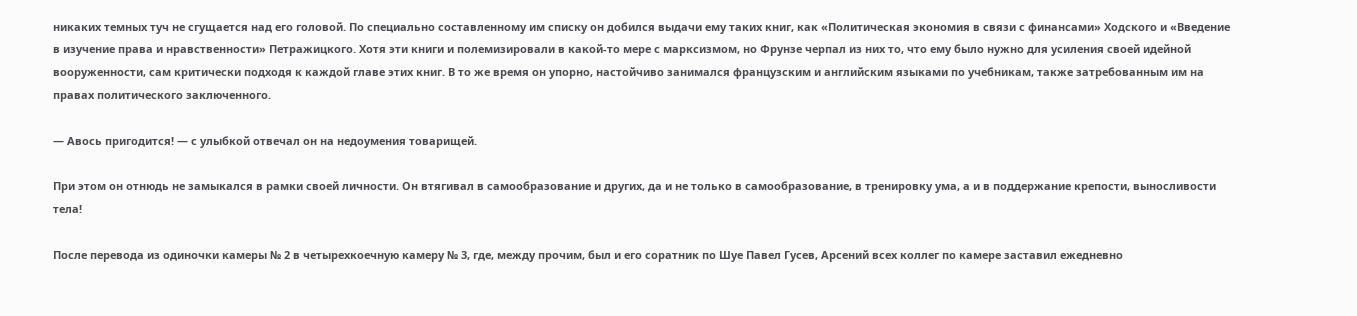никаких темных туч не сгущается над его головой. По специально составленному им списку он добился выдачи ему таких книг, как «Политическая экономия в связи с финансами» Ходского и «Введение в изучение права и нравственности» Петражицкого. Хотя эти книги и полемизировали в какой-то мере с марксизмом, но Фрунзе черпал из них то, что ему было нужно для усиления своей идейной вооруженности, сам критически подходя к каждой главе этих книг. В то же время он упорно, настойчиво занимался французским и английским языками по учебникам, также затребованным им на правах политического заключенного.

— Авось пригодится! — с улыбкой отвечал он на недоумения товарищей.

При этом он отнюдь не замыкался в рамки своей личности. Он втягивал в самообразование и других, да и не только в самообразование, в тренировку ума, а и в поддержание крепости, выносливости тела!

После перевода из одиночки камеры № 2 в четырехкоечную камеру № 3, где, между прочим, был и его соратник по Шуе Павел Гусев, Арсений всех коллег по камере заставил ежедневно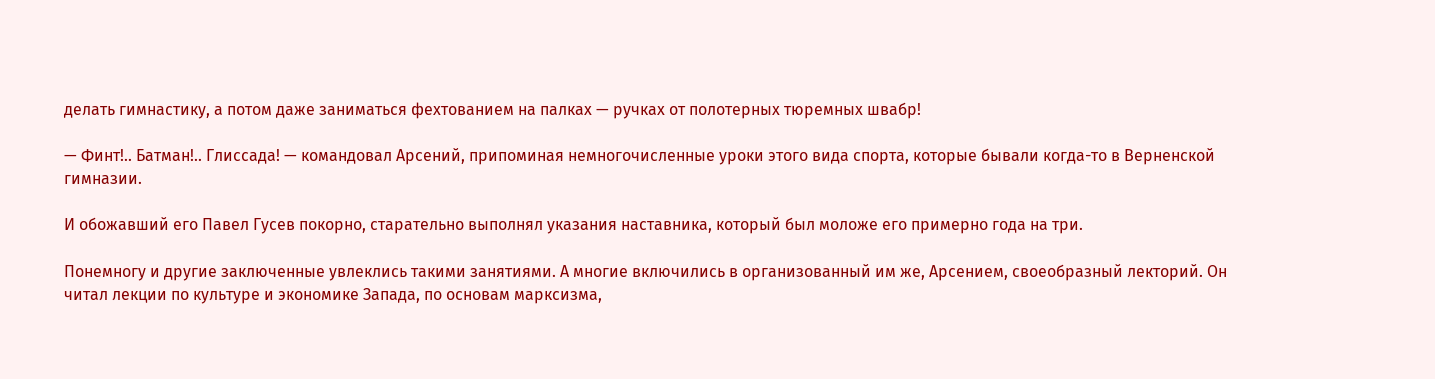делать гимнастику, а потом даже заниматься фехтованием на палках — ручках от полотерных тюремных швабр!

— Финт!.. Батман!.. Глиссада! — командовал Арсений, припоминая немногочисленные уроки этого вида спорта, которые бывали когда-то в Верненской гимназии.

И обожавший его Павел Гусев покорно, старательно выполнял указания наставника, который был моложе его примерно года на три.

Понемногу и другие заключенные увлеклись такими занятиями. А многие включились в организованный им же, Арсением, своеобразный лекторий. Он читал лекции по культуре и экономике Запада, по основам марксизма,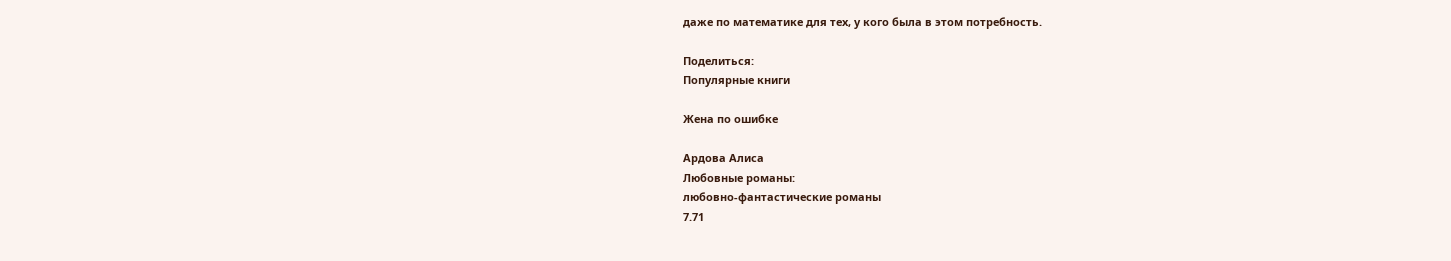даже по математике для тех, у кого была в этом потребность.

Поделиться:
Популярные книги

Жена по ошибке

Ардова Алиса
Любовные романы:
любовно-фантастические романы
7.71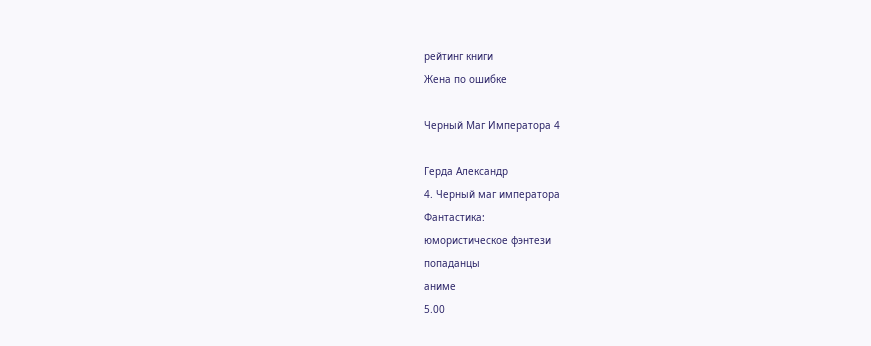рейтинг книги
Жена по ошибке

Черный Маг Императора 4

Герда Александр
4. Черный маг императора
Фантастика:
юмористическое фэнтези
попаданцы
аниме
5.00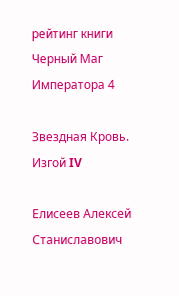рейтинг книги
Черный Маг Императора 4

Звездная Кровь. Изгой IV

Елисеев Алексей Станиславович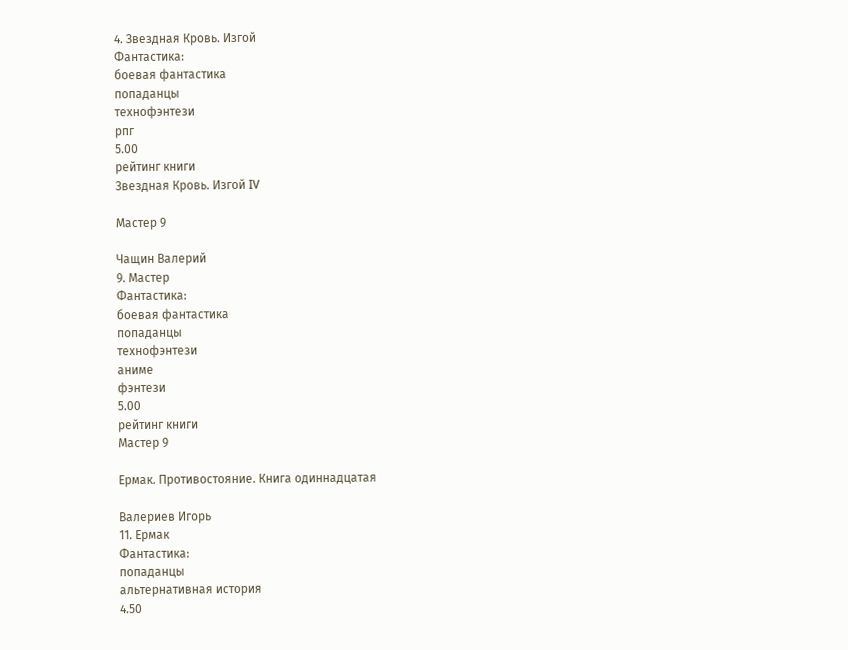4. Звездная Кровь. Изгой
Фантастика:
боевая фантастика
попаданцы
технофэнтези
рпг
5.00
рейтинг книги
Звездная Кровь. Изгой IV

Мастер 9

Чащин Валерий
9. Мастер
Фантастика:
боевая фантастика
попаданцы
технофэнтези
аниме
фэнтези
5.00
рейтинг книги
Мастер 9

Ермак. Противостояние. Книга одиннадцатая

Валериев Игорь
11. Ермак
Фантастика:
попаданцы
альтернативная история
4.50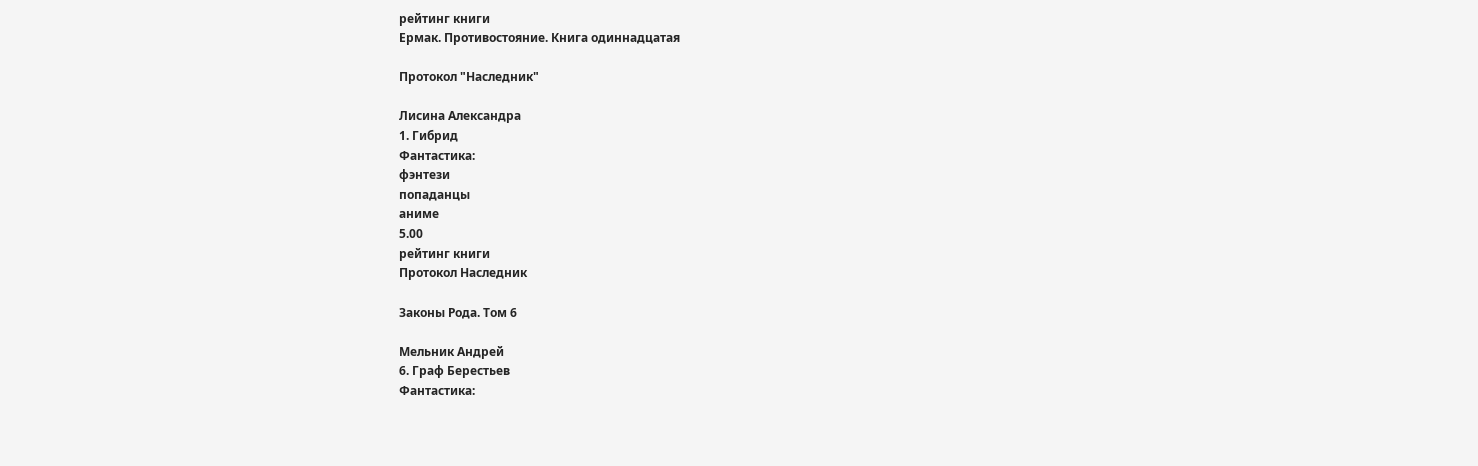рейтинг книги
Ермак. Противостояние. Книга одиннадцатая

Протокол "Наследник"

Лисина Александра
1. Гибрид
Фантастика:
фэнтези
попаданцы
аниме
5.00
рейтинг книги
Протокол Наследник

Законы Рода. Том 6

Мельник Андрей
6. Граф Берестьев
Фантастика: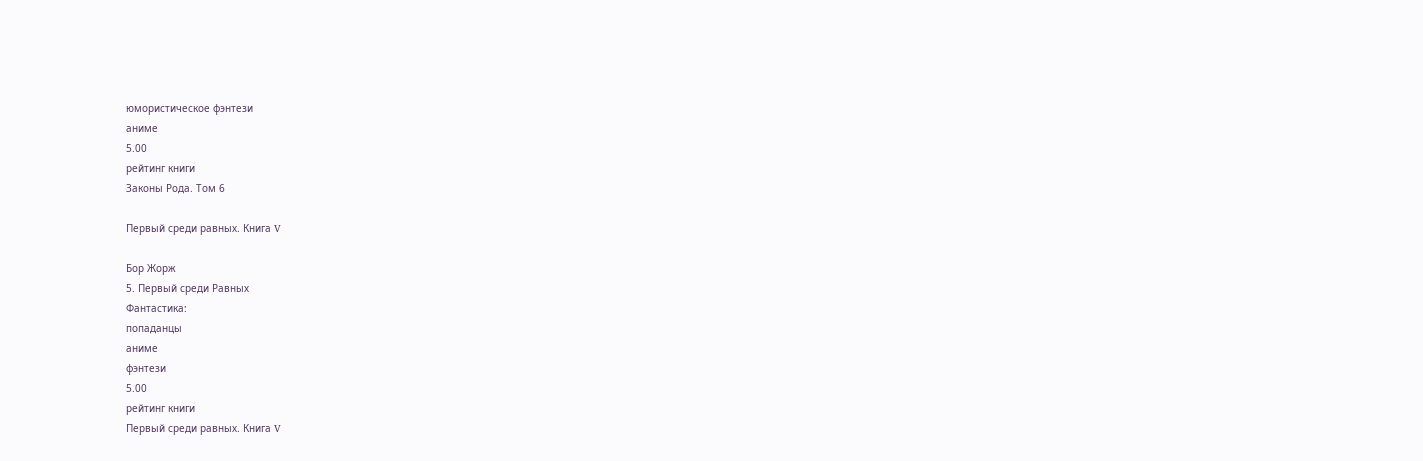юмористическое фэнтези
аниме
5.00
рейтинг книги
Законы Рода. Том 6

Первый среди равных. Книга V

Бор Жорж
5. Первый среди Равных
Фантастика:
попаданцы
аниме
фэнтези
5.00
рейтинг книги
Первый среди равных. Книга V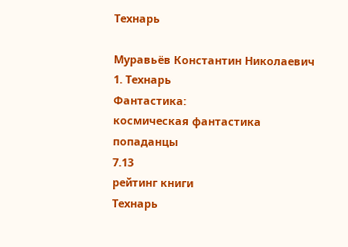Технарь

Муравьёв Константин Николаевич
1. Технарь
Фантастика:
космическая фантастика
попаданцы
7.13
рейтинг книги
Технарь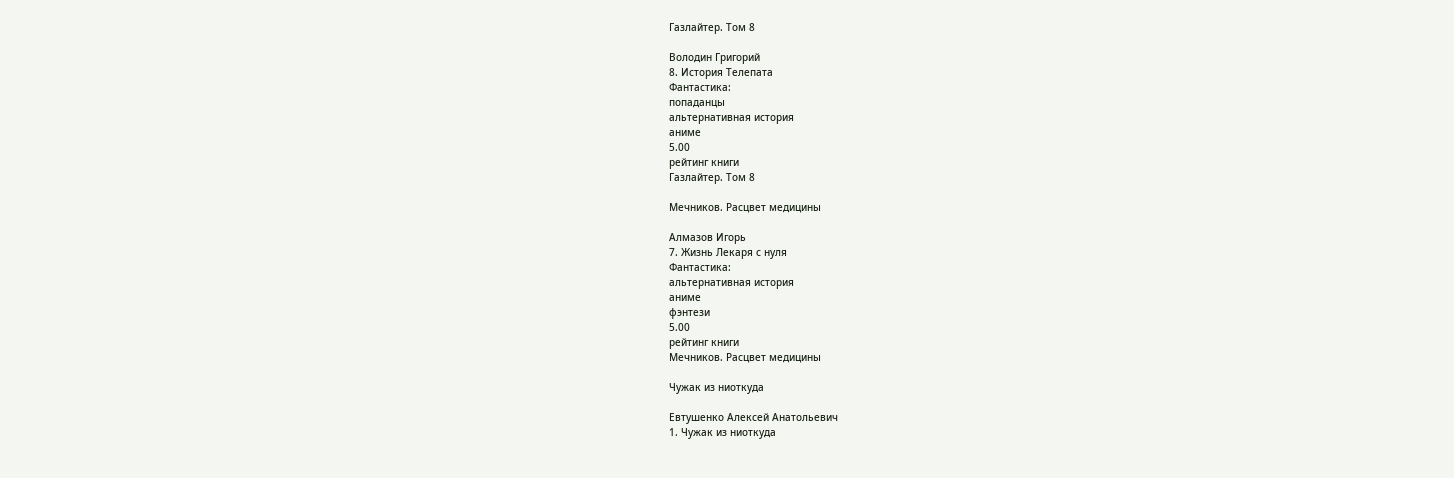Газлайтер. Том 8

Володин Григорий
8. История Телепата
Фантастика:
попаданцы
альтернативная история
аниме
5.00
рейтинг книги
Газлайтер. Том 8

Мечников. Расцвет медицины

Алмазов Игорь
7. Жизнь Лекаря с нуля
Фантастика:
альтернативная история
аниме
фэнтези
5.00
рейтинг книги
Мечников. Расцвет медицины

Чужак из ниоткуда

Евтушенко Алексей Анатольевич
1. Чужак из ниоткуда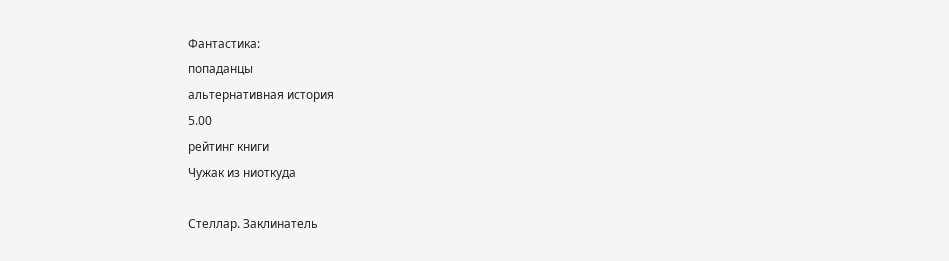Фантастика:
попаданцы
альтернативная история
5.00
рейтинг книги
Чужак из ниоткуда

Стеллар. Заклинатель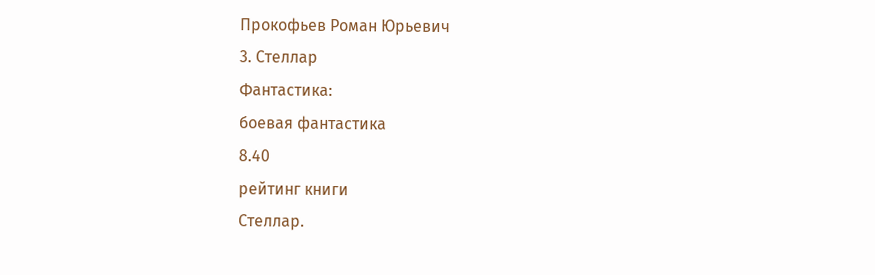Прокофьев Роман Юрьевич
3. Стеллар
Фантастика:
боевая фантастика
8.40
рейтинг книги
Стеллар.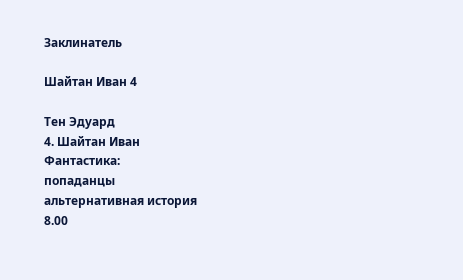Заклинатель

Шайтан Иван 4

Тен Эдуард
4. Шайтан Иван
Фантастика:
попаданцы
альтернативная история
8.00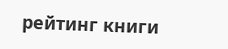рейтинг книги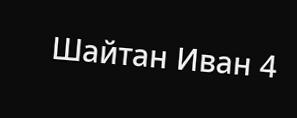Шайтан Иван 4